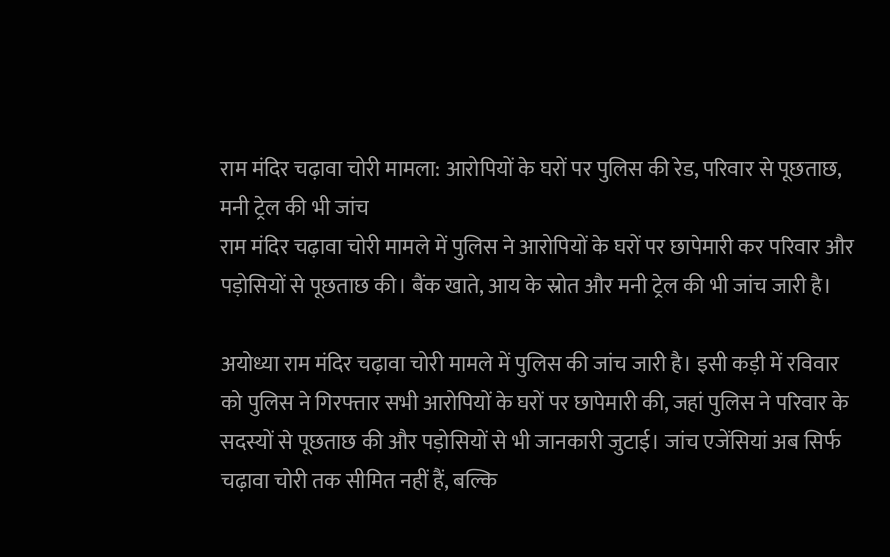राम मंदिर चढ़ावा चोरी मामला: आरोपियों के घरों पर पुलिस की रेड, परिवार से पूछताछ, मनी ट्रेल की भी जांच
राम मंदिर चढ़ावा चोरी मामले में पुलिस ने आरोपियों के घरों पर छापेमारी कर परिवार और पड़ोसियों से पूछताछ की। बैंक खाते, आय के स्रोत और मनी ट्रेल की भी जांच जारी है।

अयोध्या राम मंदिर चढ़ावा चोरी मामले में पुलिस की जांच जारी है। इसी कड़ी में रविवार को पुलिस ने गिरफ्तार सभी आरोपियों के घरों पर छापेमारी की, जहां पुलिस ने परिवार के सदस्यों से पूछताछ की और पड़ोसियों से भी जानकारी जुटाई। जांच एजेंसियां अब सिर्फ चढ़ावा चोरी तक सीमित नहीं हैं, बल्कि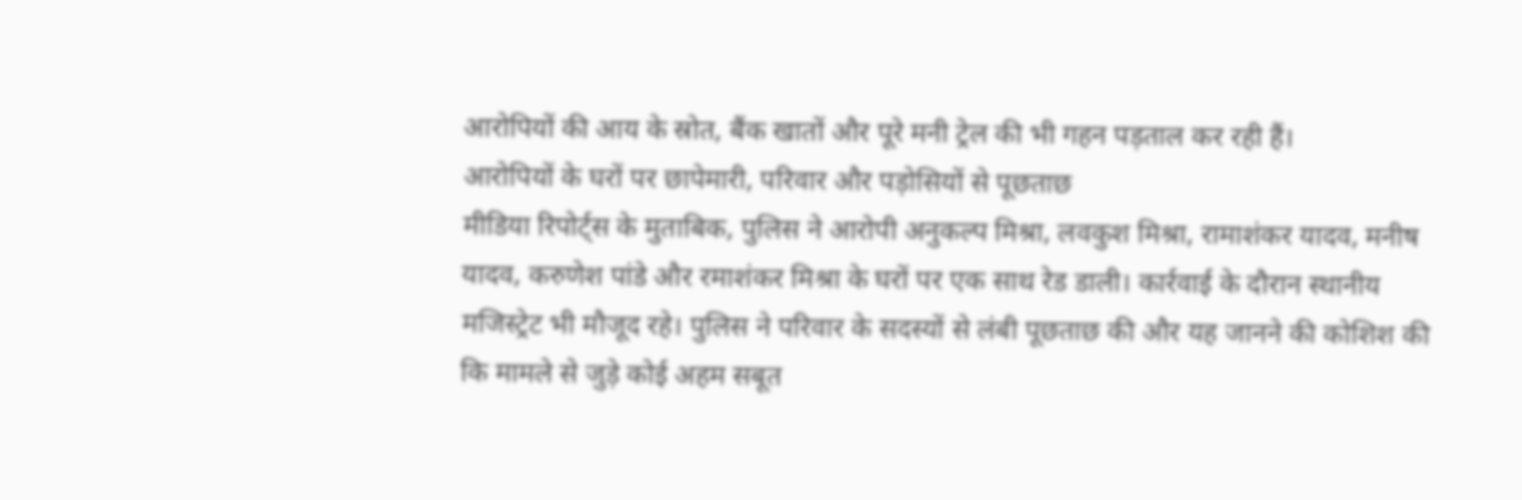आरोपियों की आय के स्रोत, बैंक खातों और पूरे मनी ट्रेल की भी गहन पड़ताल कर रही हैं।
आरोपियों के घरों पर छापेमारी, परिवार और पड़ोसियों से पूछताछ
मीडिया रिपोर्ट्स के मुताबिक, पुलिस ने आरोपी अनुकल्प मिश्रा, लवकुश मिश्रा, रामाशंकर यादव, मनीष यादव, करुणेश पांडे और रमाशंकर मिश्रा के घरों पर एक साथ रेड डाली। कार्रवाई के दौरान स्थानीय मजिस्ट्रेट भी मौजूद रहे। पुलिस ने परिवार के सदस्यों से लंबी पूछताछ की और यह जानने की कोशिश की कि मामले से जुड़े कोई अहम सबूत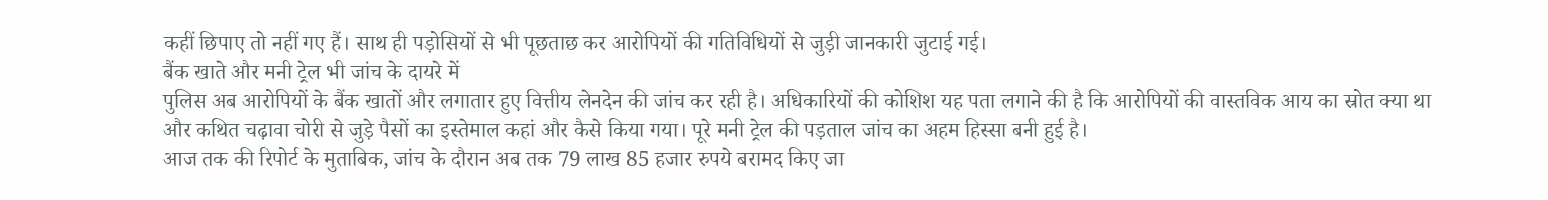कहीं छिपाए तो नहीं गए हैं। साथ ही पड़ोसियों से भी पूछताछ कर आरोपियों की गतिविधियों से जुड़ी जानकारी जुटाई गई।
बैंक खाते और मनी ट्रेल भी जांच के दायरे में
पुलिस अब आरोपियों के बैंक खातों और लगातार हुए वित्तीय लेनदेन की जांच कर रही है। अधिकारियों की कोशिश यह पता लगाने की है कि आरोपियों की वास्तविक आय का स्रोत क्या था और कथित चढ़ावा चोरी से जुड़े पैसों का इस्तेमाल कहां और कैसे किया गया। पूरे मनी ट्रेल की पड़ताल जांच का अहम हिस्सा बनी हुई है।
आज तक की रिपोर्ट के मुताबिक, जांच के दौरान अब तक 79 लाख 85 हजार रुपये बरामद किए जा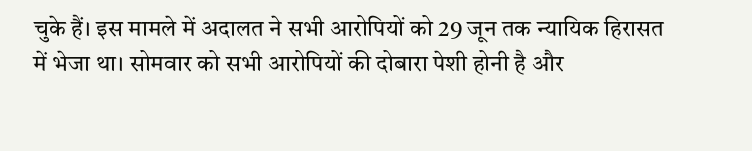चुके हैं। इस मामले में अदालत ने सभी आरोपियों को 29 जून तक न्यायिक हिरासत में भेजा था। सोमवार को सभी आरोपियों की दोबारा पेशी होनी है और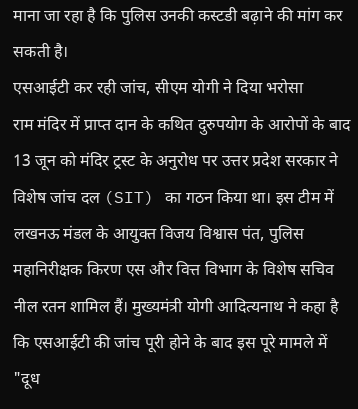माना जा रहा है कि पुलिस उनकी कस्टडी बढ़ाने की मांग कर सकती है।
एसआईटी कर रही जांच, सीएम योगी ने दिया भरोसा
राम मंदिर में प्राप्त दान के कथित दुरुपयोग के आरोपों के बाद 13 जून को मंदिर ट्रस्ट के अनुरोध पर उत्तर प्रदेश सरकार ने विशेष जांच दल (SIT) का गठन किया था। इस टीम में लखनऊ मंडल के आयुक्त विजय विश्वास पंत, पुलिस महानिरीक्षक किरण एस और वित्त विभाग के विशेष सचिव नील रतन शामिल हैं। मुख्यमंत्री योगी आदित्यनाथ ने कहा है कि एसआईटी की जांच पूरी होने के बाद इस पूरे मामले में "दूध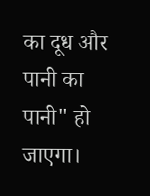का दूध और पानी का पानी" हो जाएगा।